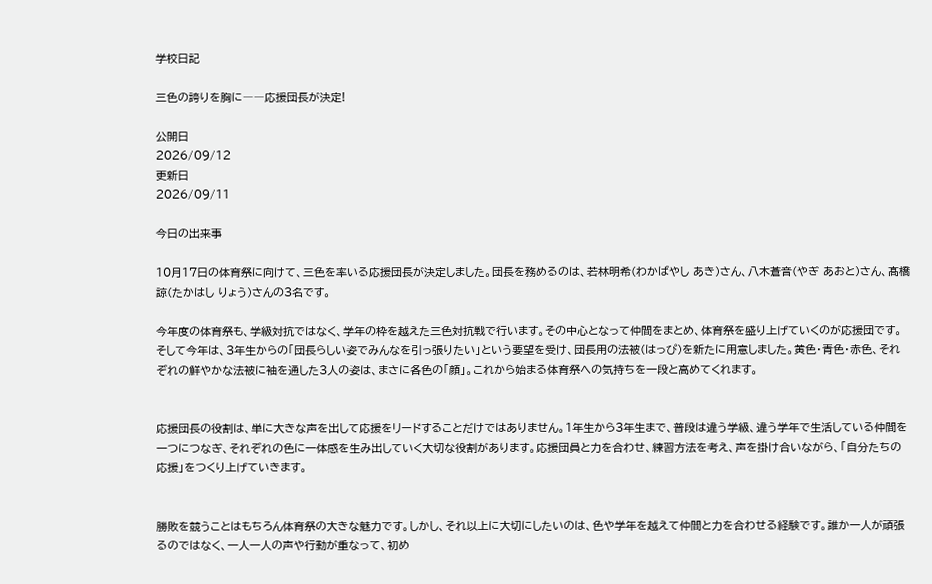学校日記

三色の誇りを胸に――応援団長が決定!

公開日
2026/09/12
更新日
2026/09/11

今日の出来事

10月17日の体育祭に向けて、三色を率いる応援団長が決定しました。団長を務めるのは、若林明希(わかばやし あき)さん、八木蒼音(やぎ あおと)さん、髙橋諒(たかはし りょう)さんの3名です。

今年度の体育祭も、学級対抗ではなく、学年の枠を越えた三色対抗戦で行います。その中心となって仲間をまとめ、体育祭を盛り上げていくのが応援団です。そして今年は、3年生からの「団長らしい姿でみんなを引っ張りたい」という要望を受け、団長用の法被(はっぴ)を新たに用意しました。黄色・青色・赤色、それぞれの鮮やかな法被に袖を通した3人の姿は、まさに各色の「顔」。これから始まる体育祭への気持ちを一段と高めてくれます。


応援団長の役割は、単に大きな声を出して応援をリードすることだけではありません。1年生から3年生まで、普段は違う学級、違う学年で生活している仲間を一つにつなぎ、それぞれの色に一体感を生み出していく大切な役割があります。応援団員と力を合わせ、練習方法を考え、声を掛け合いながら、「自分たちの応援」をつくり上げていきます。


勝敗を競うことはもちろん体育祭の大きな魅力です。しかし、それ以上に大切にしたいのは、色や学年を越えて仲間と力を合わせる経験です。誰か一人が頑張るのではなく、一人一人の声や行動が重なって、初め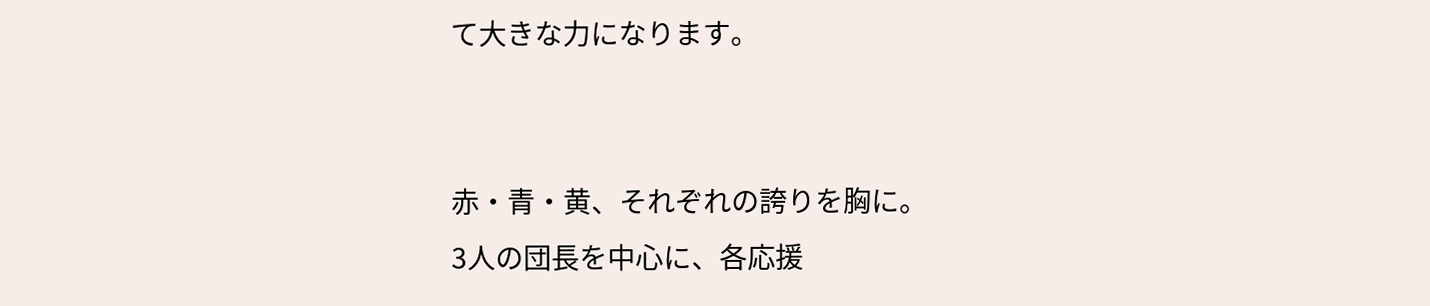て大きな力になります。


赤・青・黄、それぞれの誇りを胸に。
3人の団長を中心に、各応援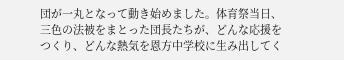団が一丸となって動き始めました。体育祭当日、三色の法被をまとった団長たちが、どんな応援をつくり、どんな熱気を恩方中学校に生み出してく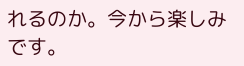れるのか。今から楽しみです。